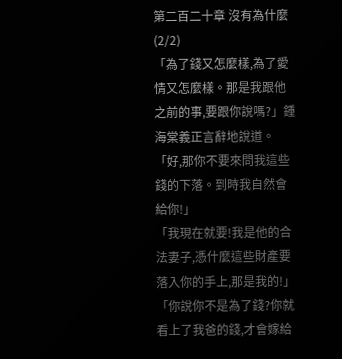第二百二十章 沒有為什麼(2/2)
「為了錢又怎麼樣,為了愛情又怎麼樣。那是我跟他之前的事,要跟你說嗎?」鍾海棠義正言辭地說道。
「好,那你不要來問我這些錢的下落。到時我自然會給你!」
「我現在就要!我是他的合法妻子,憑什麼這些財產要落入你的手上,那是我的!」
「你說你不是為了錢?你就看上了我爸的錢,才會嫁給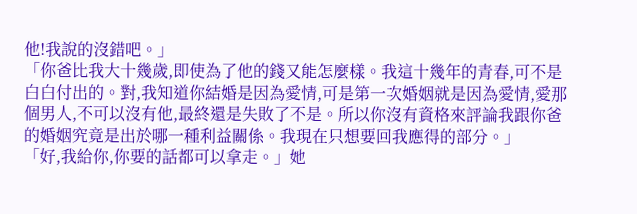他!我說的沒錯吧。」
「你爸比我大十幾歲,即使為了他的錢又能怎麼樣。我這十幾年的青春,可不是白白付出的。對,我知道你結婚是因為愛情,可是第一次婚姻就是因為愛情,愛那個男人,不可以沒有他,最終還是失敗了不是。所以你沒有資格來評論我跟你爸的婚姻究竟是出於哪一種利益關係。我現在只想要回我應得的部分。」
「好,我給你,你要的話都可以拿走。」她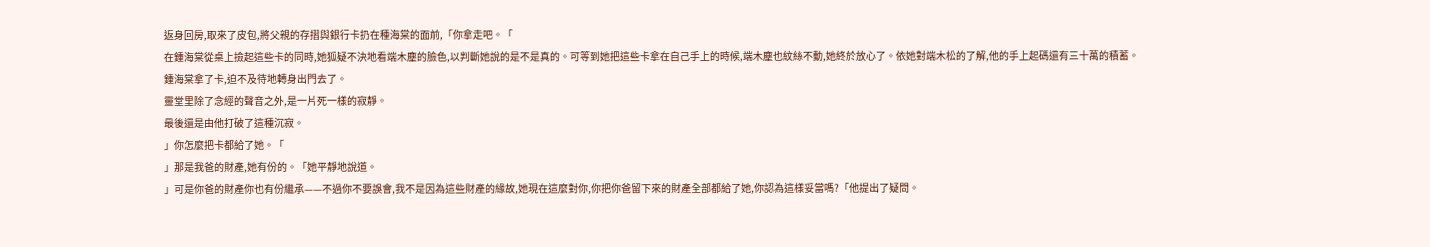返身回房,取來了皮包,將父親的存摺與銀行卡扔在種海棠的面前,「你拿走吧。「
在鍾海棠從桌上撿起這些卡的同時,她狐疑不決地看端木塵的臉色,以判斷她說的是不是真的。可等到她把這些卡拿在自己手上的時候,端木塵也紋絲不動,她終於放心了。依她對端木松的了解,他的手上起碼還有三十萬的積蓄。
鍾海棠拿了卡,迫不及待地轉身出門去了。
靈堂里除了念經的聲音之外,是一片死一樣的寂靜。
最後還是由他打破了這種沉寂。
」你怎麼把卡都給了她。「
」那是我爸的財產,她有份的。「她平靜地說道。
」可是你爸的財產你也有份繼承——不過你不要誤會,我不是因為這些財產的緣故,她現在這麼對你,你把你爸留下來的財產全部都給了她,你認為這樣妥當嗎?「他提出了疑問。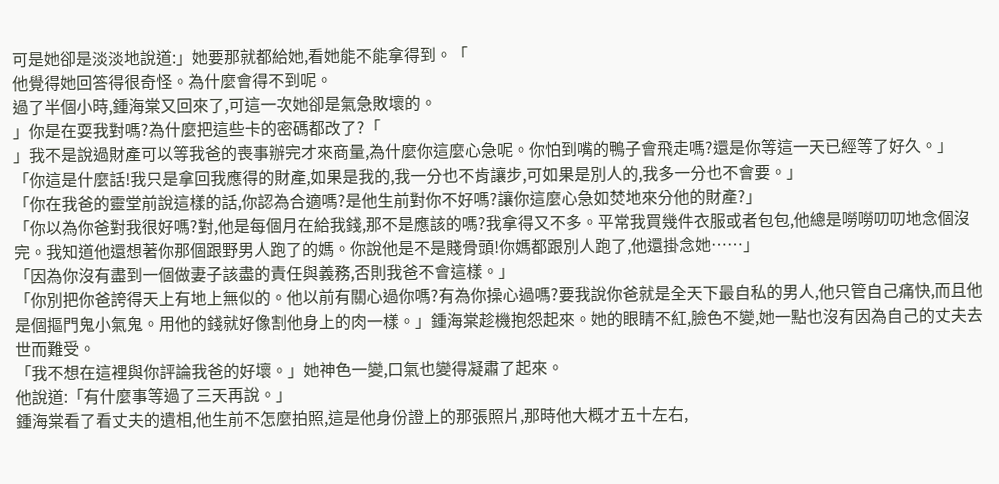可是她卻是淡淡地說道:」她要那就都給她,看她能不能拿得到。「
他覺得她回答得很奇怪。為什麼會得不到呢。
過了半個小時,鍾海棠又回來了,可這一次她卻是氣急敗壞的。
」你是在耍我對嗎?為什麼把這些卡的密碼都改了?「
」我不是說過財產可以等我爸的喪事辦完才來商量,為什麼你這麼心急呢。你怕到嘴的鴨子會飛走嗎?還是你等這一天已經等了好久。」
「你這是什麼話!我只是拿回我應得的財產,如果是我的,我一分也不肯讓步,可如果是別人的,我多一分也不會要。」
「你在我爸的靈堂前說這樣的話,你認為合適嗎?是他生前對你不好嗎?讓你這麼心急如焚地來分他的財產?」
「你以為你爸對我很好嗎?對,他是每個月在給我錢,那不是應該的嗎?我拿得又不多。平常我買幾件衣服或者包包,他總是嘮嘮叨叨地念個沒完。我知道他還想著你那個跟野男人跑了的媽。你說他是不是賤骨頭!你媽都跟別人跑了,他還掛念她……」
「因為你沒有盡到一個做妻子該盡的責任與義務,否則我爸不會這樣。」
「你別把你爸誇得天上有地上無似的。他以前有關心過你嗎?有為你操心過嗎?要我說你爸就是全天下最自私的男人,他只管自己痛快,而且他是個摳門鬼小氣鬼。用他的錢就好像割他身上的肉一樣。」鍾海棠趁機抱怨起來。她的眼睛不紅,臉色不變,她一點也沒有因為自己的丈夫去世而難受。
「我不想在這裡與你評論我爸的好壞。」她神色一變,口氣也變得凝肅了起來。
他說道:「有什麼事等過了三天再說。」
鍾海棠看了看丈夫的遺相,他生前不怎麼拍照,這是他身份證上的那張照片,那時他大概才五十左右,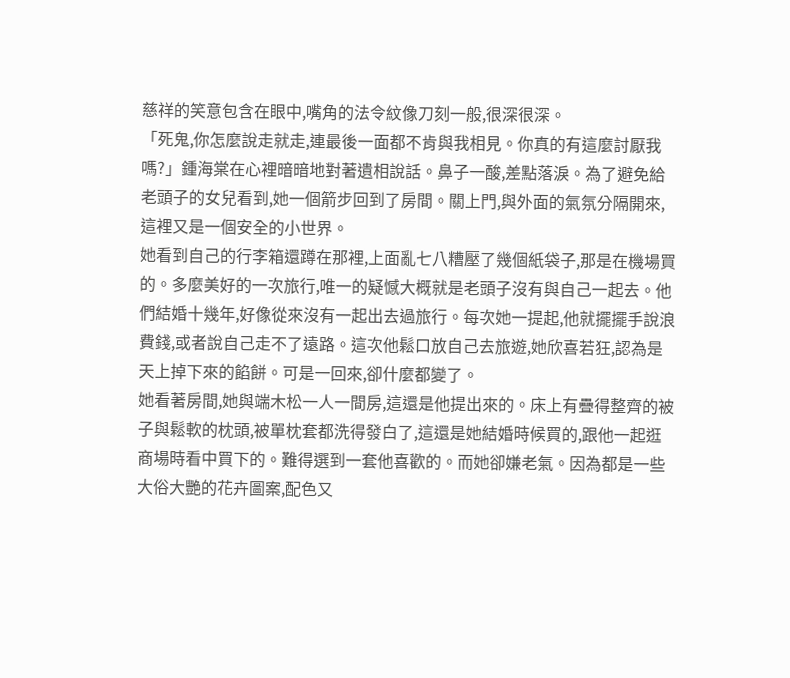慈祥的笑意包含在眼中,嘴角的法令紋像刀刻一般,很深很深。
「死鬼,你怎麼說走就走,連最後一面都不肯與我相見。你真的有這麼討厭我嗎?」鍾海棠在心裡暗暗地對著遺相說話。鼻子一酸,差點落淚。為了避免給老頭子的女兒看到,她一個箭步回到了房間。關上門,與外面的氣氛分隔開來,這裡又是一個安全的小世界。
她看到自己的行李箱還蹲在那裡,上面亂七八糟壓了幾個紙袋子,那是在機場買的。多麼美好的一次旅行,唯一的疑憾大概就是老頭子沒有與自己一起去。他們結婚十幾年,好像從來沒有一起出去過旅行。每次她一提起,他就擺擺手說浪費錢,或者說自己走不了遠路。這次他鬆口放自己去旅遊,她欣喜若狂,認為是天上掉下來的餡餅。可是一回來,卻什麼都變了。
她看著房間,她與端木松一人一間房,這還是他提出來的。床上有疊得整齊的被子與鬆軟的枕頭,被單枕套都洗得發白了,這還是她結婚時候買的,跟他一起逛商場時看中買下的。難得選到一套他喜歡的。而她卻嫌老氣。因為都是一些大俗大艷的花卉圖案,配色又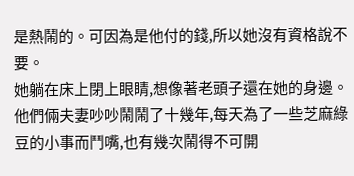是熱鬧的。可因為是他付的錢,所以她沒有資格說不要。
她躺在床上閉上眼睛,想像著老頭子還在她的身邊。他們倆夫妻吵吵鬧鬧了十幾年,每天為了一些芝麻綠豆的小事而鬥嘴,也有幾次鬧得不可開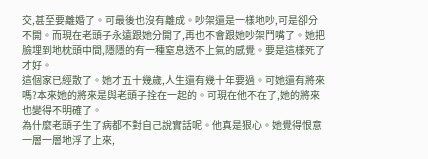交,甚至要離婚了。可最後也沒有離成。吵架還是一樣地吵,可是卻分不開。而現在老頭子永遠跟她分開了,再也不會跟她吵架鬥嘴了。她把臉埋到地枕頭中間,隱隱的有一種窒息透不上氣的感覺。要是這樣死了才好。
這個家已經散了。她才五十幾歲,人生還有幾十年要過。可她還有將來嗎?本來她的將來是與老頭子拴在一起的。可現在他不在了,她的將來也變得不明確了。
為什麼老頭子生了病都不對自己說實話呢。他真是狠心。她覺得恨意一層一層地浮了上來,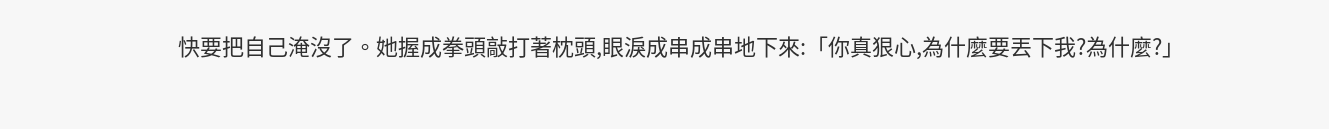快要把自己淹沒了。她握成拳頭敲打著枕頭,眼淚成串成串地下來:「你真狠心,為什麼要丟下我?為什麼?」